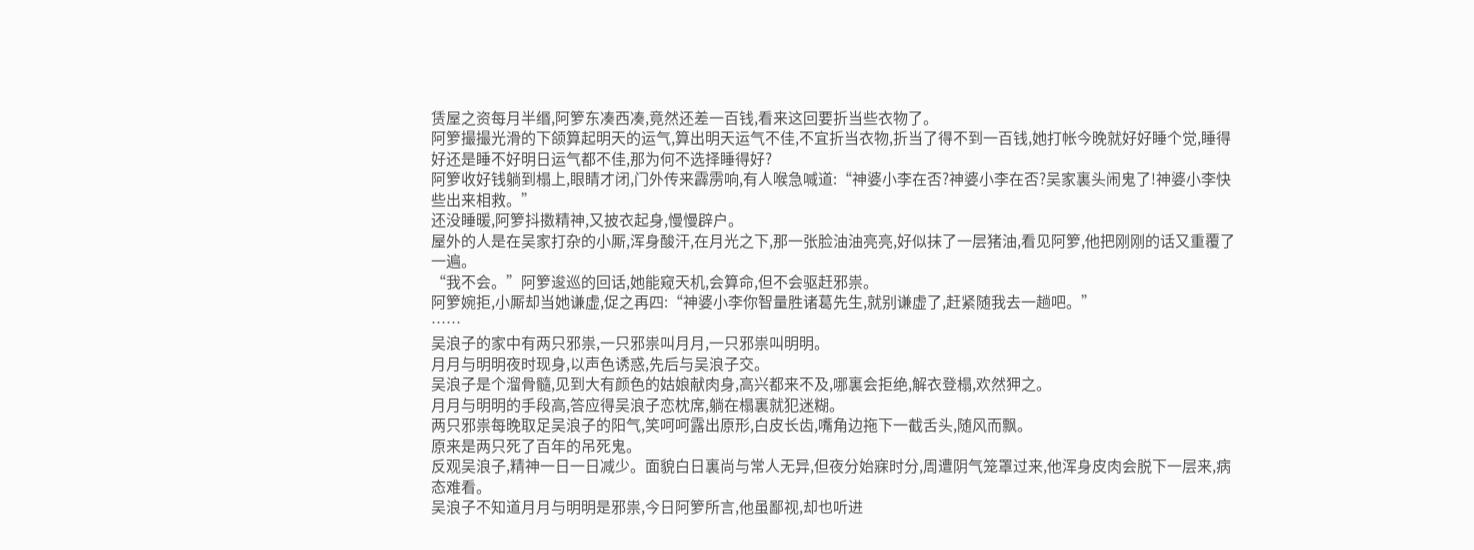赁屋之资每月半缗,阿箩东凑西凑,竟然还差一百钱,看来这回要折当些衣物了。
阿箩撮撮光滑的下颌算起明天的运气,算出明天运气不佳,不宜折当衣物,折当了得不到一百钱,她打帐今晚就好好睡个觉,睡得好还是睡不好明日运气都不佳,那为何不选择睡得好?
阿箩收好钱躺到榻上,眼睛才闭,门外传来霹雳响,有人喉急喊道:“神婆小李在否?神婆小李在否?吴家裏头闹鬼了!神婆小李快些出来相救。”
还没睡暖,阿箩抖擞精神,又披衣起身,慢慢辟户。
屋外的人是在吴家打杂的小厮,浑身酸汗,在月光之下,那一张脸油油亮亮,好似抹了一层猪油,看见阿箩,他把刚刚的话又重覆了一遍。
“我不会。”阿箩逡巡的回话,她能窥天机,会算命,但不会驱赶邪祟。
阿箩婉拒,小厮却当她谦虚,促之再四:“神婆小李你智量胜诸葛先生,就别谦虚了,赶紧随我去一趟吧。”
……
吴浪子的家中有两只邪祟,一只邪祟叫月月,一只邪祟叫明明。
月月与明明夜时现身,以声色诱惑,先后与吴浪子交。
吴浪子是个溜骨髓,见到大有颜色的姑娘献肉身,高兴都来不及,哪裏会拒绝,解衣登榻,欢然狎之。
月月与明明的手段高,答应得吴浪子恋枕席,躺在榻裏就犯迷糊。
两只邪祟每晚取足吴浪子的阳气,笑呵呵露出原形,白皮长齿,嘴角边拖下一截舌头,随风而飘。
原来是两只死了百年的吊死鬼。
反观吴浪子,精神一日一日减少。面貌白日裏尚与常人无异,但夜分始寐时分,周遭阴气笼罩过来,他浑身皮肉会脱下一层来,病态难看。
吴浪子不知道月月与明明是邪祟,今日阿箩所言,他虽鄙视,却也听进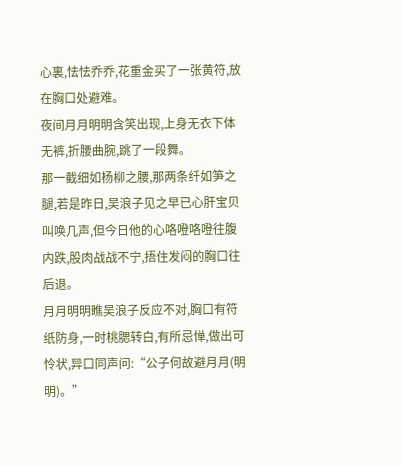心裏,怯怯乔乔,花重金买了一张黄符,放在胸口处避难。
夜间月月明明含笑出现,上身无衣下体无裤,折腰曲腕,跳了一段舞。
那一截细如杨柳之腰,那两条纤如笋之腿,若是昨日,吴浪子见之早已心肝宝贝叫唤几声,但今日他的心咯噔咯噔往腹内跌,股肉战战不宁,捂住发闷的胸口往后退。
月月明明瞧吴浪子反应不对,胸口有符纸防身,一时桃腮转白,有所忌惮,做出可怜状,异口同声问:“公子何故避月月(明明)。”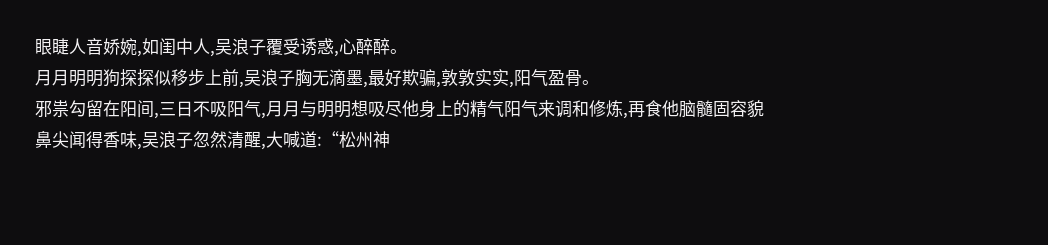眼睫人音娇婉,如闺中人,吴浪子覆受诱惑,心醉醉。
月月明明狗探探似移步上前,吴浪子胸无滴墨,最好欺骗,敦敦实实,阳气盈骨。
邪祟勾留在阳间,三日不吸阳气,月月与明明想吸尽他身上的精气阳气来调和修炼,再食他脑髓固容貌
鼻尖闻得香味,吴浪子忽然清醒,大喊道:“松州神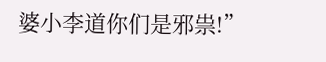婆小李道你们是邪祟!”